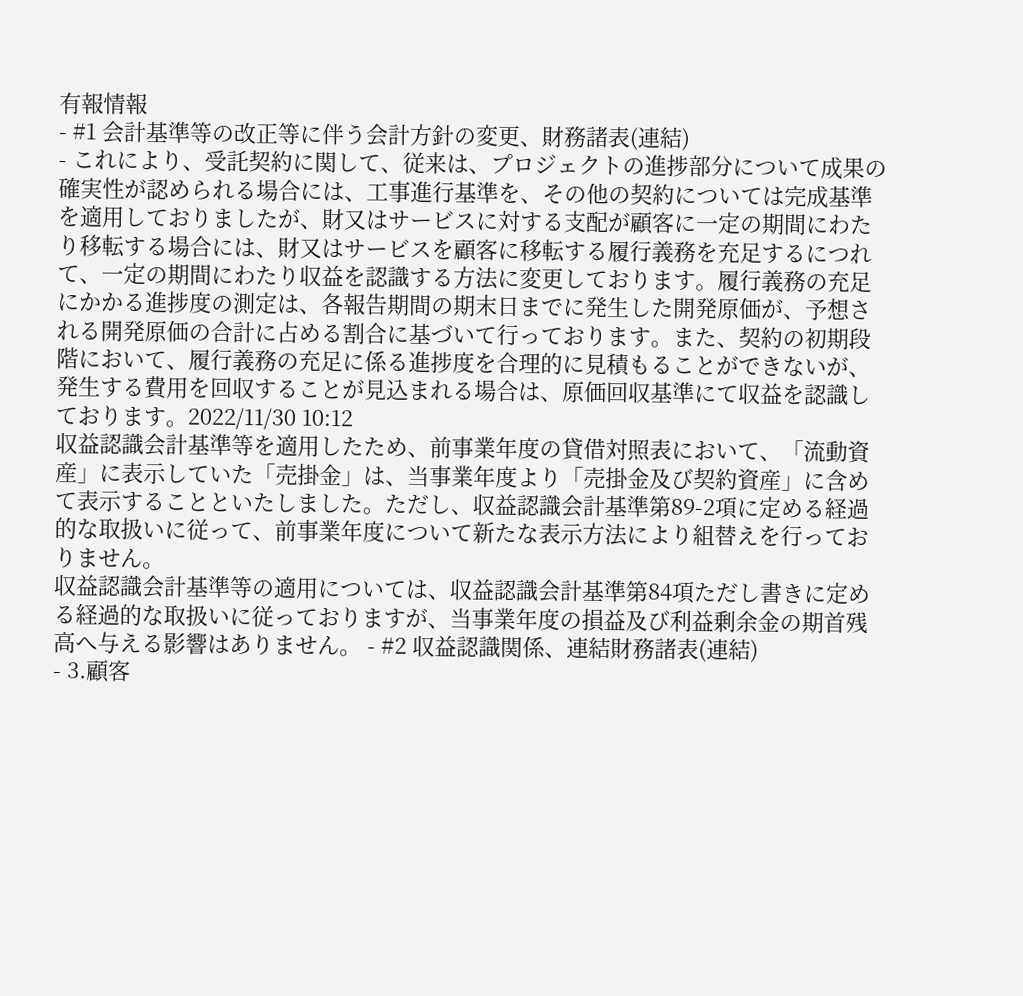有報情報
- #1 会計基準等の改正等に伴う会計方針の変更、財務諸表(連結)
- これにより、受託契約に関して、従来は、プロジェクトの進捗部分について成果の確実性が認められる場合には、工事進行基準を、その他の契約については完成基準を適用しておりましたが、財又はサービスに対する支配が顧客に一定の期間にわたり移転する場合には、財又はサービスを顧客に移転する履行義務を充足するにつれて、一定の期間にわたり収益を認識する方法に変更しております。履行義務の充足にかかる進捗度の測定は、各報告期間の期末日までに発生した開発原価が、予想される開発原価の合計に占める割合に基づいて行っております。また、契約の初期段階において、履行義務の充足に係る進捗度を合理的に見積もることができないが、発生する費用を回収することが見込まれる場合は、原価回収基準にて収益を認識しております。2022/11/30 10:12
収益認識会計基準等を適用したため、前事業年度の貸借対照表において、「流動資産」に表示していた「売掛金」は、当事業年度より「売掛金及び契約資産」に含めて表示することといたしました。ただし、収益認識会計基準第89-2項に定める経過的な取扱いに従って、前事業年度について新たな表示方法により組替えを行っておりません。
収益認識会計基準等の適用については、収益認識会計基準第84項ただし書きに定める経過的な取扱いに従っておりますが、当事業年度の損益及び利益剰余金の期首残高へ与える影響はありません。 - #2 収益認識関係、連結財務諸表(連結)
- 3.顧客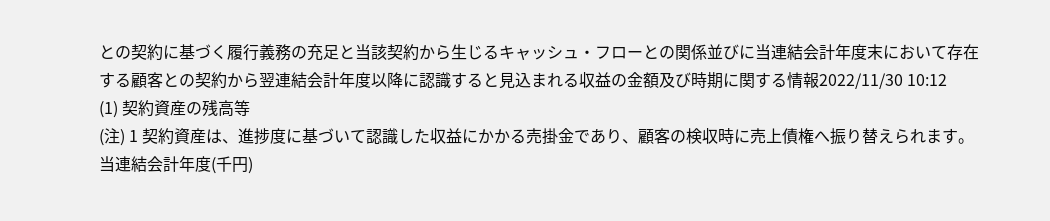との契約に基づく履行義務の充足と当該契約から生じるキャッシュ・フローとの関係並びに当連結会計年度末において存在する顧客との契約から翌連結会計年度以降に認識すると見込まれる収益の金額及び時期に関する情報2022/11/30 10:12
(1) 契約資産の残高等
(注) 1 契約資産は、進捗度に基づいて認識した収益にかかる売掛金であり、顧客の検収時に売上債権へ振り替えられます。当連結会計年度(千円)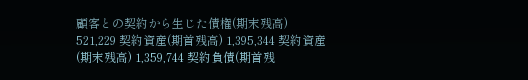顧客との契約から生じた債権(期末残高) 521,229 契約資産(期首残高) 1,395,344 契約資産(期末残高) 1,359,744 契約負債(期首残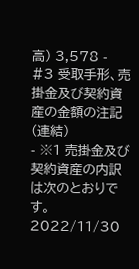高) 3,578 - #3 受取手形、売掛金及び契約資産の金額の注記(連結)
- ※1 売掛金及び契約資産の内訳は次のとおりです。2022/11/30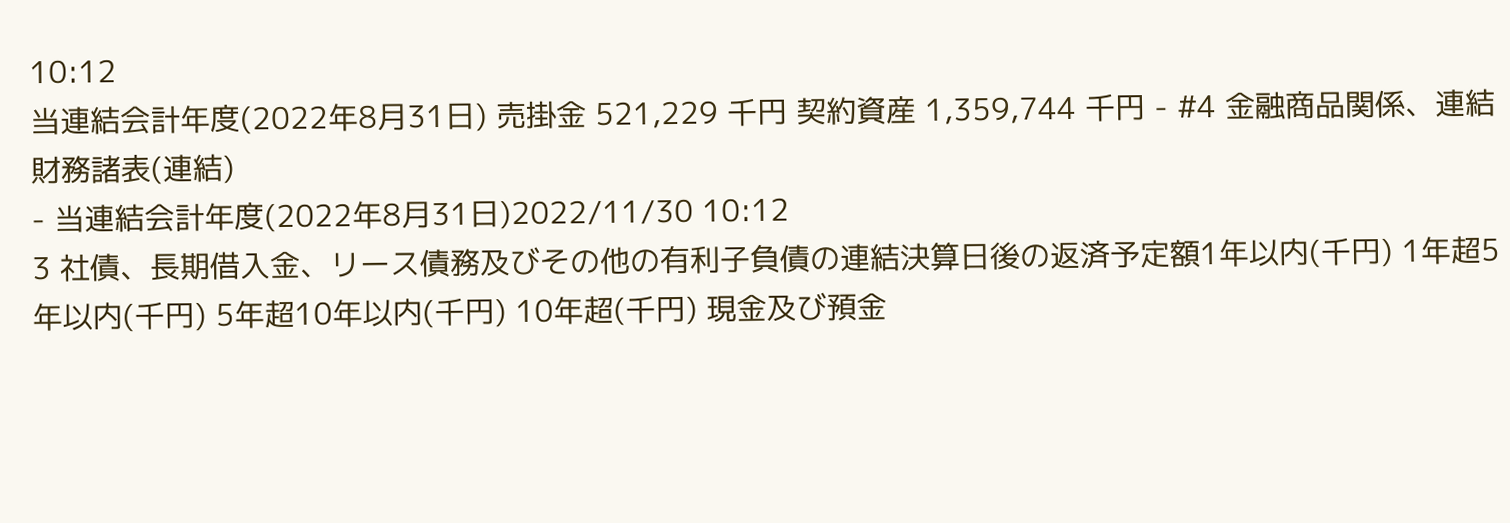10:12
当連結会計年度(2022年8月31日) 売掛金 521,229 千円 契約資産 1,359,744 千円 - #4 金融商品関係、連結財務諸表(連結)
- 当連結会計年度(2022年8月31日)2022/11/30 10:12
3 社債、長期借入金、リース債務及びその他の有利子負債の連結決算日後の返済予定額1年以内(千円) 1年超5年以内(千円) 5年超10年以内(千円) 10年超(千円) 現金及び預金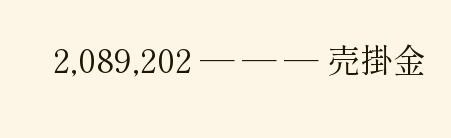2,089,202 ― ― ― 売掛金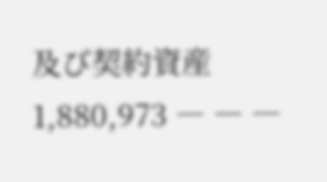及び契約資産 1,880,973 ― ― ―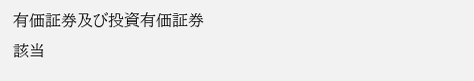有価証券及び投資有価証券
該当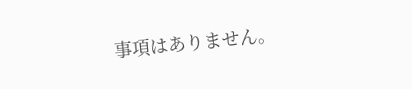事項はありません。